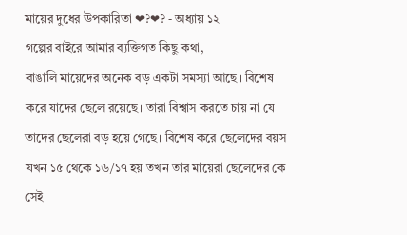মায়ের দুধের উপকারিতা ❤?❤? - অধ্যায় ১২
গল্পের বাইরে আমার ব্যক্তিগত কিছু কথা,
বাঙালি মায়েদের অনেক বড় একটা সমস্যা আছে। বিশেষ করে যাদের ছেলে রয়েছে। তারা বিশ্বাস করতে চায় না যে তাদের ছেলেরা বড় হয়ে গেছে। বিশেষ করে ছেলেদের বয়স যখন ১৫ থেকে ১৬/১৭ হয় তখন তার মায়েরা ছেলেদের কে সেই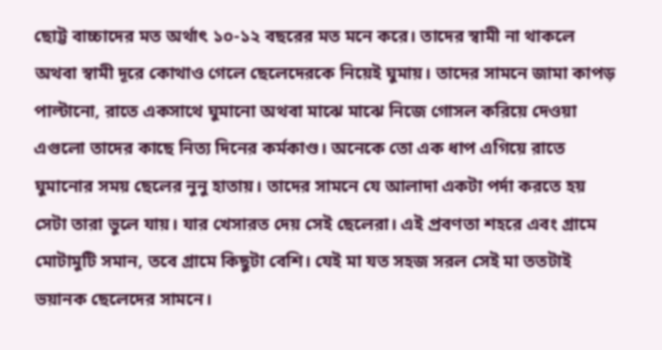ছোট্ট বাচ্চাদের মত অর্থাৎ ১০-১২ বছরের মত মনে করে। তাদের স্বামী না থাকলে অথবা স্বামী দূরে কোথাও গেলে ছেলেদেরকে নিয়েই ঘুমায়। তাদের সামনে জামা কাপড় পাল্টানো, রাতে একসাথে ঘুমানো অথবা মাঝে মাঝে নিজে গোসল করিয়ে দেওয়া এগুলো তাদের কাছে নিত্য দিনের কর্মকাণ্ড। অনেকে তো এক ধাপ এগিয়ে রাতে ঘুমানোর সময় ছেলের নুনু হাতায়। তাদের সামনে যে আলাদা একটা পর্দা করতে হয় সেটা তারা ভুলে যায়। যার খেসারত দেয় সেই ছেলেরা। এই প্রবণতা শহরে এবং গ্রামে মোটামুটি সমান, তবে গ্রামে কিছুটা বেশি। যেই মা যত সহজ সরল সেই মা ততটাই ভয়ানক ছেলেদের সামনে।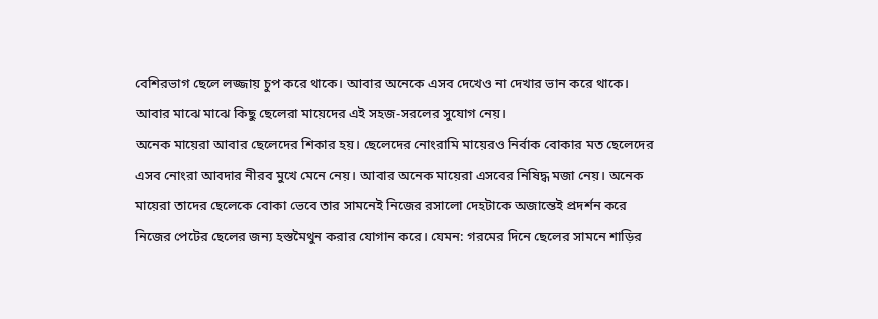বেশিরভাগ ছেলে লজ্জায় চুপ করে থাকে। আবার অনেকে এসব দেখেও না দেখার ভান করে থাকে। আবার মাঝে মাঝে কিছু ছেলেরা মায়েদের এই সহজ-সরলের সুযোগ নেয়।
অনেক মায়েরা আবার ছেলেদের শিকার হয়। ছেলেদের নোংরামি মায়েরও নির্বাক বোকার মত ছেলেদের এসব নোংরা আবদার নীরব মুখে মেনে নেয়। আবার অনেক মায়েরা এসবের নিষিদ্ধ মজা নেয়। অনেক মায়েরা তাদের ছেলেকে বোকা ভেবে তার সামনেই নিজের রসালো দেহটাকে অজান্তেই প্রদর্শন করে নিজের পেটের ছেলের জন্য হস্তমৈথুন করার যোগান করে। যেমন: গরমের দিনে ছেলের সামনে শাড়ির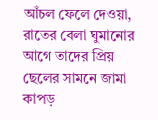আঁচল ফেলে দেওয়া, রাতের বেলা ঘুমানোর আগে তাদের প্রিয় ছেলের সামনে জামা কাপড়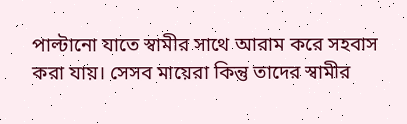পাল্টানো যাতে স্বামীর সাথে আরাম করে সহবাস করা যায়। সেসব মায়েরা কিন্তু তাদের স্বামীর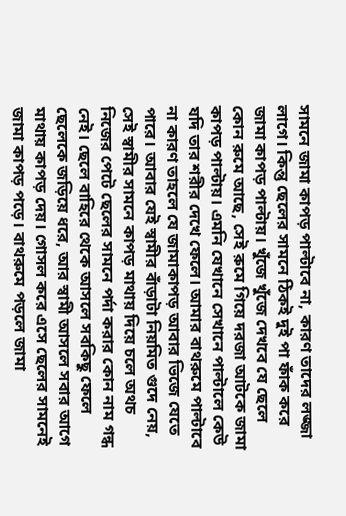সামনে জামা কাপড় পাল্টাবে না, কারণ তাদের লজ্জা লাগে। কিন্তু ছেলের সামনে ঠিকই দুই পা ফাঁক করে জামা কাপড় পাল্টায়। খুঁজে খুঁজে দেখবে যে ছেলে কোন রুমে আছে, সেই রুমে গিয়ে দরজা আটকে জামা কাপড় পাল্টায়। এমনি যেখানে সেখানে পাল্টালে কেউ যদি তার শরীর দেখে ফেলে। আমার বাথরুমে পাল্টাবে না কারণ তাহলে যে জামাকাপড় আবার ভিজে যেতে পারে। আবার যেই স্বামীর বাঁড়াটা নিয়মিত গুদে নেয়, সেই স্বামীর সামনে কাপড় মাথায় দিয়ে চলে অথচ নিজের পেটে ছেলের সামনে পর্দা করার কোন নাম গন্ধ নেই। ছেলে বাহিরে থেকে আসলে সবকিছু ফেলে ছেলেকে জড়িয়ে ধরে, আর স্বামী আসলে সবার আগে মাথায় কাপড় দেয়। গোসল করে এসে ছেলের সামনেই জামা কাপড় পড়ে। বাথরুমে পড়লে জামা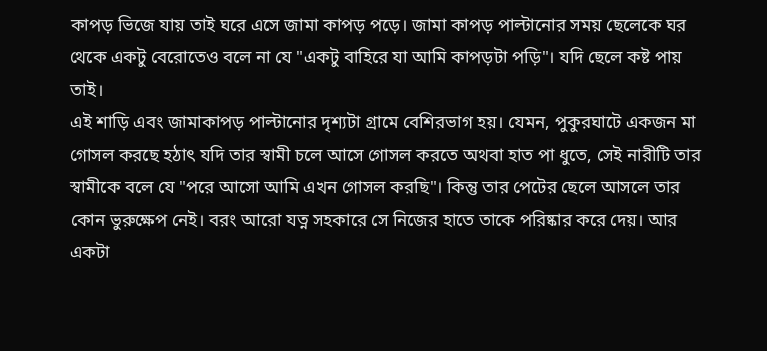কাপড় ভিজে যায় তাই ঘরে এসে জামা কাপড় পড়ে। জামা কাপড় পাল্টানোর সময় ছেলেকে ঘর থেকে একটু বেরোতেও বলে না যে "একটু বাহিরে যা আমি কাপড়টা পড়ি"। যদি ছেলে কষ্ট পায় তাই।
এই শাড়ি এবং জামাকাপড় পাল্টানোর দৃশ্যটা গ্রামে বেশিরভাগ হয়। যেমন, পুকুরঘাটে একজন মা গোসল করছে হঠাৎ যদি তার স্বামী চলে আসে গোসল করতে অথবা হাত পা ধুতে, সেই নারীটি তার স্বামীকে বলে যে "পরে আসো আমি এখন গোসল করছি"। কিন্তু তার পেটের ছেলে আসলে তার কোন ভুরুক্ষেপ নেই। বরং আরো যত্ন সহকারে সে নিজের হাতে তাকে পরিষ্কার করে দেয়। আর একটা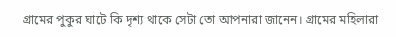গ্রামের পুকুর ঘাটে কি দৃশ্য থাকে সেটা তো আপনারা জানেন। গ্রামের মহিলারা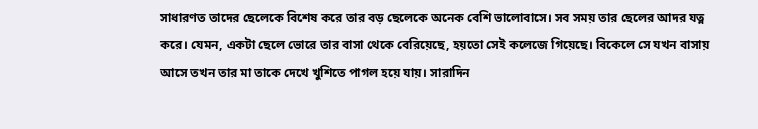সাধারণত তাদের ছেলেকে বিশেষ করে তার বড় ছেলেকে অনেক বেশি ভালোবাসে। সব সময় তার ছেলের আদর যত্ন করে। যেমন, একটা ছেলে ভোরে তার বাসা থেকে বেরিয়েছে, হয়তো সেই কলেজে গিয়েছে। বিকেলে সে যখন বাসায় আসে তখন তার মা তাকে দেখে খুশিতে পাগল হয়ে যায়। সারাদিন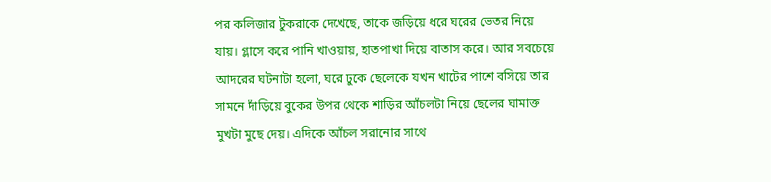পর কলিজার টুকরাকে দেখেছে, তাকে জড়িয়ে ধরে ঘরের ভেতর নিয়ে যায়। গ্লাসে করে পানি খাওয়ায়, হাতপাখা দিয়ে বাতাস করে। আর সবচেয়ে আদরের ঘটনাটা হলো, ঘরে ঢুকে ছেলেকে যখন খাটের পাশে বসিয়ে তার সামনে দাঁড়িয়ে বুকের উপর থেকে শাড়ির আঁচলটা নিয়ে ছেলের ঘামাক্ত মুখটা মুছে দেয়। এদিকে আঁচল সরানোর সাথে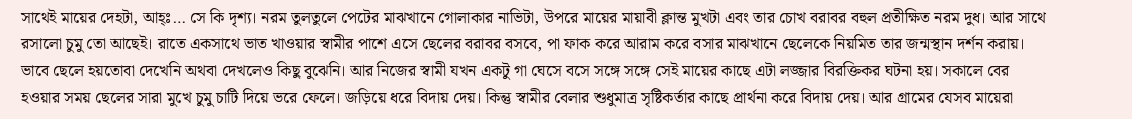সাথেই মায়ের দেহটা, আহ্ঃ… সে কি দৃশ্য। নরম তুলতুলে পেটের মাঝখানে গোলাকার নাভিটা, উপরে মায়ের মায়াবী ক্লান্ত মুখটা এবং তার চোখ বরাবর বহুল প্রতীক্ষিত নরম দুধ। আর সাথে রসালো চুমু তো আছেই। রাতে একসাথে ভাত খাওয়ার স্বামীর পাশে এসে ছেলের বরাবর বসবে, পা ফাক করে আরাম করে বসার মাঝখানে ছেলেকে নিয়মিত তার জন্মস্থান দর্শন করায়। ভাবে ছেলে হয়তোবা দেখেনি অথবা দেখলেও কিছু বুঝেনি। আর নিজের স্বামী যখন একটু গা ঘেসে বসে সঙ্গে সঙ্গে সেই মায়ের কাছে এটা লজ্জার বিরক্তিকর ঘটনা হয়। সকালে বের হওয়ার সময় ছেলের সারা মুখে চুমু চাটি দিয়ে ভরে ফেলে। জড়িয়ে ধরে বিদায় দেয়। কিন্তু স্বামীর বেলার শুধুমাত্র সৃষ্টিকর্তার কাছে প্রার্থনা করে বিদায় দেয়। আর গ্রামের যেসব মায়েরা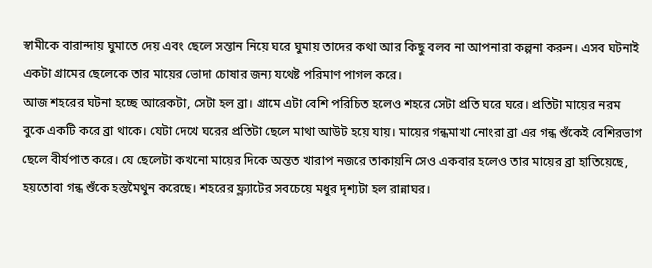স্বামীকে বারান্দায় ঘুমাতে দেয় এবং ছেলে সন্তান নিয়ে ঘরে ঘুমায় তাদের কথা আর কিছু বলব না আপনারা কল্পনা করুন। এসব ঘটনাই একটা গ্রামের ছেলেকে তার মায়ের ভোদা চোষার জন্য যথেষ্ট পরিমাণ পাগল করে।
আজ শহরের ঘটনা হচ্ছে আরেকটা, সেটা হল ব্রা। গ্রামে এটা বেশি পরিচিত হলেও শহরে সেটা প্রতি ঘরে ঘরে। প্রতিটা মায়ের নরম বুকে একটি করে ব্রা থাকে। যেটা দেখে ঘরের প্রতিটা ছেলে মাথা আউট হয়ে যায়। মায়ের গন্ধমাখা নোংরা ব্রা এর গন্ধ শুঁকেই বেশিরভাগ ছেলে বীর্যপাত করে। যে ছেলেটা কখনো মায়ের দিকে অন্তত খারাপ নজরে তাকায়নি সেও একবার হলেও তার মায়ের ব্রা হাতিয়েছে, হয়তোবা গন্ধ শুঁকে হস্তমৈথুন করেছে। শহরের ফ্ল্যাটের সবচেয়ে মধুর দৃশ্যটা হল রান্নাঘর।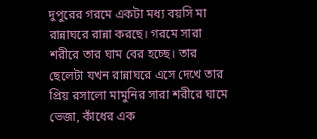দুপুরের গরমে একটা মধ্য বয়সি মা রান্নাঘরে রান্না করছে। গরমে সারা শরীরে তার ঘাম বের হচ্ছে। তার ছেলেটা যখন রান্নাঘরে এসে দেখে তার প্রিয় রসালো মামুনির সারা শরীরে ঘামে ভেজা, কাঁধের এক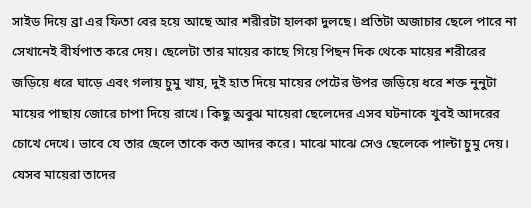সাইড দিয়ে ব্রা এর ফিতা বের হয়ে আছে আর শরীরটা হালকা দুলছে। প্রতিটা অজাচার ছেলে পারে না সেখানেই বীর্যপাত করে দেয়। ছেলেটা তার মায়ের কাছে গিয়ে পিছন দিক থেকে মায়ের শরীরের জড়িয়ে ধরে ঘাড়ে এবং গলায় চুমু খায়, দুই হাত দিয়ে মায়ের পেটের উপর জড়িয়ে ধরে শক্ত নুনুটা মায়ের পাছায় জোরে চাপা দিয়ে রাখে। কিছু অবুঝ মায়েরা ছেলেদের এসব ঘটনাকে খুবই আদরের চোখে দেখে। ভাবে যে তার ছেলে তাকে কত আদর করে। মাঝে মাঝে সেও ছেলেকে পাল্টা চুমু দেয়। যেসব মায়েরা তাদের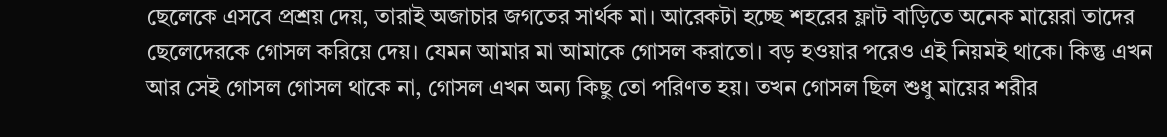ছেলেকে এসবে প্রশ্রয় দেয়, তারাই অজাচার জগতের সার্থক মা। আরেকটা হচ্ছে শহরের ফ্লাট বাড়িতে অনেক মায়েরা তাদের ছেলেদেরকে গোসল করিয়ে দেয়। যেমন আমার মা আমাকে গোসল করাতো। বড় হওয়ার পরেও এই নিয়মই থাকে। কিন্তু এখন আর সেই গোসল গোসল থাকে না, গোসল এখন অন্য কিছু তো পরিণত হয়। তখন গোসল ছিল শুধু মায়ের শরীর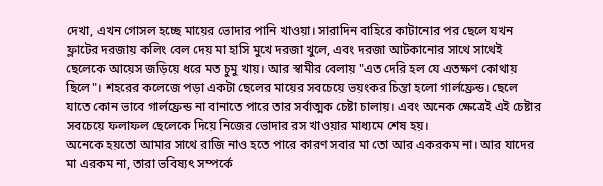দেখা, এখন গোসল হচ্ছে মায়ের ভোদার পানি খাওয়া। সারাদিন বাহিরে কাটানোর পর ছেলে যখন ফ্লাটের দরজায় কলিং বেল দেয় মা হাসি মুখে দরজা খুলে, এবং দরজা আটকানোর সাথে সাথেই ছেলেকে আয়েস জড়িয়ে ধরে মত চুমু খায়। আর স্বামীর বেলায় "এত দেরি হল যে এতক্ষণ কোথায় ছিলে"। শহরের কলেজে পড়া একটা ছেলের মায়ের সবচেয়ে ভয়ংকর চিন্তা হলো গার্লফ্রেন্ড। ছেলে যাতে কোন ভাবে গার্লফ্রেন্ড না বানাতে পারে তার সর্বাত্মক চেষ্টা চালায়। এবং অনেক ক্ষেত্রেই এই চেষ্টার সবচেয়ে ফলাফল ছেলেকে দিয়ে নিজের ভোদার রস খাওয়ার মাধ্যমে শেষ হয়।
অনেকে হয়তো আমার সাথে রাজি নাও হতে পারে কারণ সবার মা তো আর একরকম না। আর যাদের মা এরকম না, তারা ভবিষ্যৎ সম্পর্কে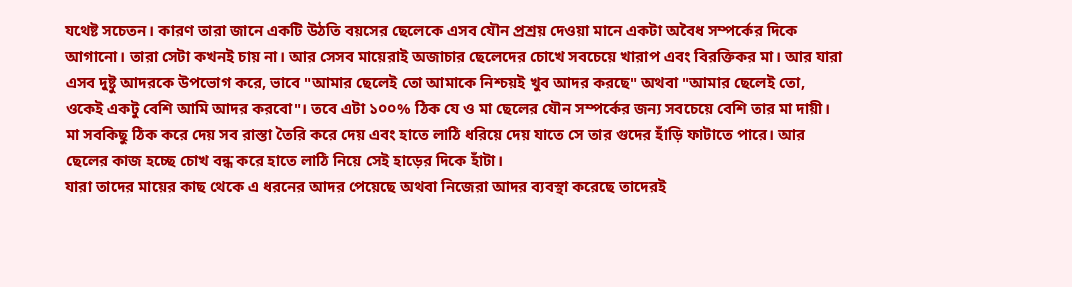যথেষ্ট সচেতন। কারণ তারা জানে একটি উঠতি বয়সের ছেলেকে এসব যৌন প্রশ্রয় দেওয়া মানে একটা অবৈধ সম্পর্কের দিকে আগানো। তারা সেটা কখনই চায় না। আর সেসব মায়েরাই অজাচার ছেলেদের চোখে সবচেয়ে খারাপ এবং বিরক্তিকর মা। আর যারা এসব দুষ্টু আদরকে উপভোগ করে, ভাবে "আমার ছেলেই তো আমাকে নিশ্চয়ই খুব আদর করছে" অথবা "আমার ছেলেই তো, ওকেই একটু বেশি আমি আদর করবো"। তবে এটা ১০০% ঠিক যে ও মা ছেলের যৌন সম্পর্কের জন্য সবচেয়ে বেশি তার মা দায়ী। মা সবকিছু ঠিক করে দেয় সব রাস্তা তৈরি করে দেয় এবং হাতে লাঠি ধরিয়ে দেয় যাতে সে তার গুদের হাঁড়ি ফাটাতে পারে। আর ছেলের কাজ হচ্ছে চোখ বন্ধ করে হাতে লাঠি নিয়ে সেই হাড়ের দিকে হাঁটা।
যারা তাদের মায়ের কাছ থেকে এ ধরনের আদর পেয়েছে অথবা নিজেরা আদর ব্যবস্থা করেছে তাদেরই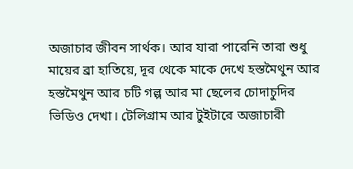অজাচার জীবন সার্থক। আর যারা পারেনি তারা শুধু মায়ের ব্রা হাতিয়ে, দূর থেকে মাকে দেখে হস্তমৈথুন আর হস্তমৈথুন আর চটি গল্প আর মা ছেলের চোদাচুদির ভিডিও দেখা। টেলিগ্রাম আর টুইটারে অজাচারী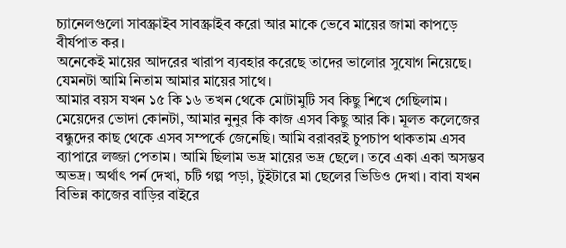চ্যানেলগুলো সাবস্ক্রাইব সাবস্ক্রাইব করো আর মাকে ভেবে মায়ের জামা কাপড়ে বীর্যপাত কর।
অনেকেই মায়ের আদরের খারাপ ব্যবহার করেছে তাদের ভালোর সুযোগ নিয়েছে। যেমনটা আমি নিতাম আমার মায়ের সাথে।
আমার বয়স যখন ১৫ কি ১৬ তখন থেকে মোটামুটি সব কিছু শিখে গেছিলাম। মেয়েদের ভোদা কোনটা, আমার নুনুর কি কাজ এসব কিছু আর কি। মূলত কলেজের বন্ধুদের কাছ থেকে এসব সম্পর্কে জেনেছি। আমি বরাবরই চুপচাপ থাকতাম এসব ব্যাপারে লজ্জা পেতাম। আমি ছিলাম ভদ্র মায়ের ভদ্র ছেলে। তবে একা একা অসম্ভব অভদ্র। অর্থাৎ পর্ন দেখা, চটি গল্প পড়া, টুইটারে মা ছেলের ভিডিও দেখা। বাবা যখন বিভিন্ন কাজের বাড়ির বাইরে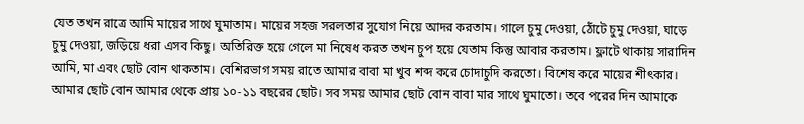যেত তখন রাত্রে আমি মায়ের সাথে ঘুমাতাম। মায়ের সহজ সরলতার সুযোগ নিয়ে আদর করতাম। গালে চুমু দেওয়া, ঠোঁটে চুমু দেওয়া, ঘাড়ে চুমু দেওয়া, জড়িয়ে ধরা এসব কিছু। অতিরিক্ত হয়ে গেলে মা নিষেধ করত তখন চুপ হয়ে যেতাম কিন্তু আবার করতাম। ফ্লাটে থাকায় সারাদিন আমি, মা এবং ছোট বোন থাকতাম। বেশিরভাগ সময় রাতে আমার বাবা মা খুব শব্দ করে চোদাচুদি করতো। বিশেষ করে মায়ের শীৎকার। আমার ছোট বোন আমার থেকে প্রায় ১০-১১ বছরের ছোট। সব সময় আমার ছোট বোন বাবা মার সাথে ঘুমাতো। তবে পরের দিন আমাকে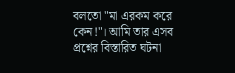বলতো "মা এরকম করে কেন!"। আমি তার এসব প্রশ্নের বিস্তারিত ঘটনা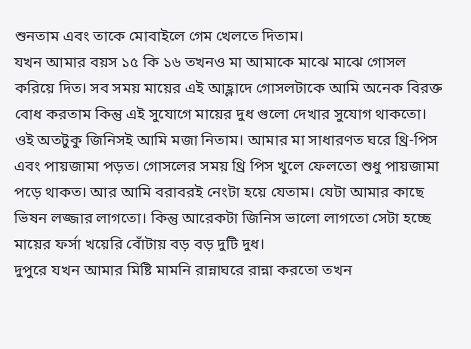শুনতাম এবং তাকে মোবাইলে গেম খেলতে দিতাম।
যখন আমার বয়স ১৫ কি ১৬ তখনও মা আমাকে মাঝে মাঝে গোসল করিয়ে দিত। সব সময় মায়ের এই আহ্লাদে গোসলটাকে আমি অনেক বিরক্ত বোধ করতাম কিন্তু এই সুযোগে মায়ের দুধ গুলো দেখার সুযোগ থাকতো। ওই অতটুকু জিনিসই আমি মজা নিতাম। আমার মা সাধারণত ঘরে থ্রি-পিস এবং পায়জামা পড়ত। গোসলের সময় থ্রি পিস খুলে ফেলতো শুধু পায়জামা পড়ে থাকত। আর আমি বরাবরই নেংটা হয়ে যেতাম। যেটা আমার কাছে ভিষন লজ্জার লাগতো। কিন্তু আরেকটা জিনিস ভালো লাগতো সেটা হচ্ছে মায়ের ফর্সা খয়েরি বোঁটায় বড় বড় দুটি দুধ।
দুপুরে যখন আমার মিষ্টি মামনি রান্নাঘরে রান্না করতো তখন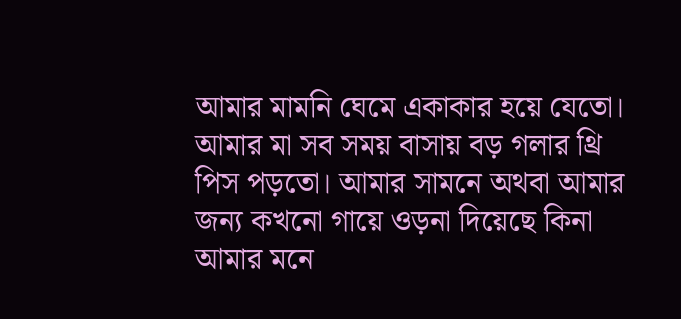আমার মামনি ঘেমে একাকার হয়ে যেতো। আমার মা সব সময় বাসায় বড় গলার থ্রি পিস পড়তো। আমার সামনে অথবা আমার জন্য কখনো গায়ে ওড়না দিয়েছে কিনা আমার মনে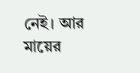নেই। আর মায়ের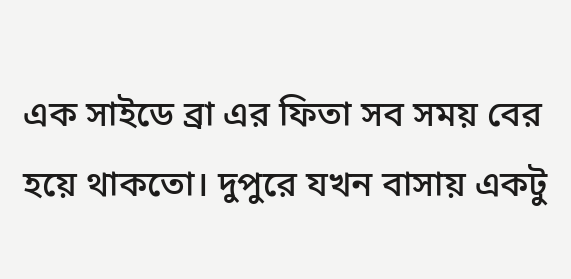এক সাইডে ব্রা এর ফিতা সব সময় বের হয়ে থাকতো। দুপুরে যখন বাসায় একটু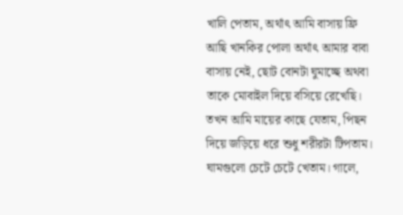খালি পেতাম, অর্থাৎ আমি বাসায় ফ্রি আছি খানকির পোলা অর্থাৎ আমার বাবা বাসায় নেই, ছোট বোনটা ঘুমাচ্ছে অথবা তাকে মোবাইল দিয়ে বসিয়ে রেখেছি। তখন আমি মায়ের কাছে যেতাম, পিছন দিয়ে জড়িয়ে ধরে শুধু শরীরটা টিপতাম। ঘামগুলো চেটে চেটে খেতাম। গালে,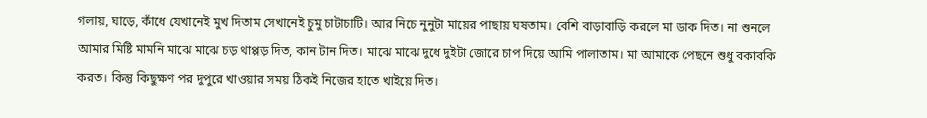গলায়, ঘাড়ে, কাঁধে যেখানেই মুখ দিতাম সেখানেই চুমু চাটাচাটি। আর নিচে নুনুটা মায়ের পাছায় ঘষতাম। বেশি বাড়াবাড়ি করলে মা ডাক দিত। না শুনলে আমার মিষ্টি মামনি মাঝে মাঝে চড় থাপ্পড় দিত, কান টান দিত। মাঝে মাঝে দুধে দুইটা জোরে চাপ দিয়ে আমি পালাতাম। মা আমাকে পেছনে শুধু বকাবকি করত। কিন্তু কিছুক্ষণ পর দুপুরে খাওয়ার সময় ঠিকই নিজের হাতে খাইয়ে দিত।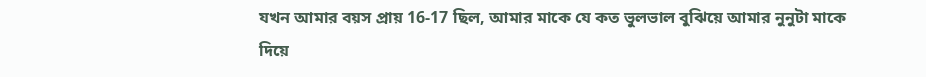যখন আমার বয়স প্রায় 16-17 ছিল, আমার মাকে যে কত ভুলভাল বুঝিয়ে আমার নুনুটা মাকে দিয়ে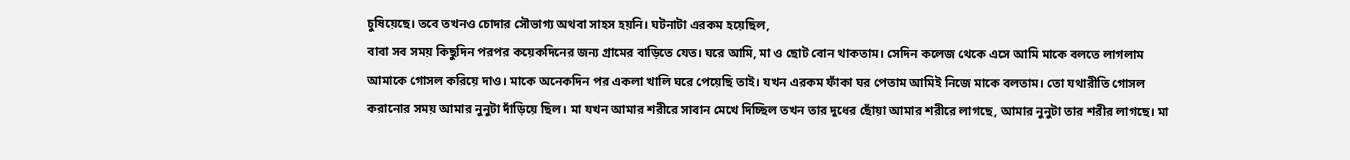চুষিয়েছে। তবে তখনও চোদার সৌভাগ্য অথবা সাহস হয়নি। ঘটনাটা এরকম হয়েছিল,
বাবা সব সময় কিছুদিন পরপর কয়েকদিনের জন্য গ্রামের বাড়িতে যেত। ঘরে আমি, মা ও ছোট বোন থাকতাম। সেদিন কলেজ থেকে এসে আমি মাকে বলতে লাগলাম আমাকে গোসল করিয়ে দাও। মাকে অনেকদিন পর একলা খালি ঘরে পেয়েছি তাই। যখন এরকম ফাঁকা ঘর পেতাম আমিই নিজে মাকে বলতাম। তো যথারীতি গোসল করানোর সময় আমার নুনুটা দাঁড়িয়ে ছিল। মা যখন আমার শরীরে সাবান মেখে দিচ্ছিল তখন তার দুধের ছোঁয়া আমার শরীরে লাগছে, আমার নুনুটা তার শরীর লাগছে। মা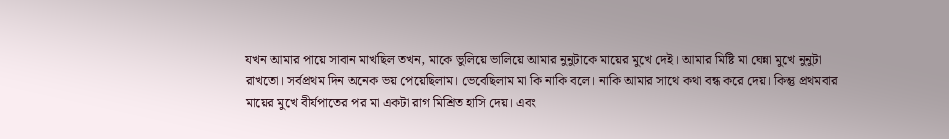যখন আমার পায়ে সাবান মাখছিল তখন, মাকে ভুলিয়ে ভালিয়ে আমার নুনুটাকে মায়ের মুখে দেই। আমার মিষ্টি মা ঘেন্না মুখে নুনুটা রাখতো। সর্বপ্রথম দিন অনেক ভয় পেয়েছিলাম। ভেবেছিলাম মা কি নাকি বলে। নাকি আমার সাথে কথা বন্ধ করে দেয়। কিন্তু প্রথমবার মায়ের মুখে বীর্যপাতের পর মা একটা রাগ মিশ্রিত হাসি দেয়। এবং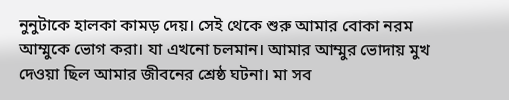নুনুটাকে হালকা কামড় দেয়। সেই থেকে শুরু আমার বোকা নরম আম্মুকে ভোগ করা। যা এখনো চলমান। আমার আম্মুর ভোদায় মুখ দেওয়া ছিল আমার জীবনের শ্রেষ্ঠ ঘটনা। মা সব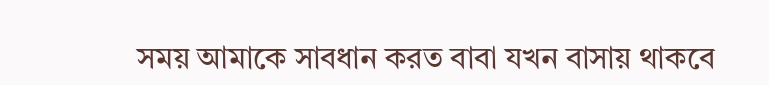সময় আমাকে সাবধান করত বাবা যখন বাসায় থাকবে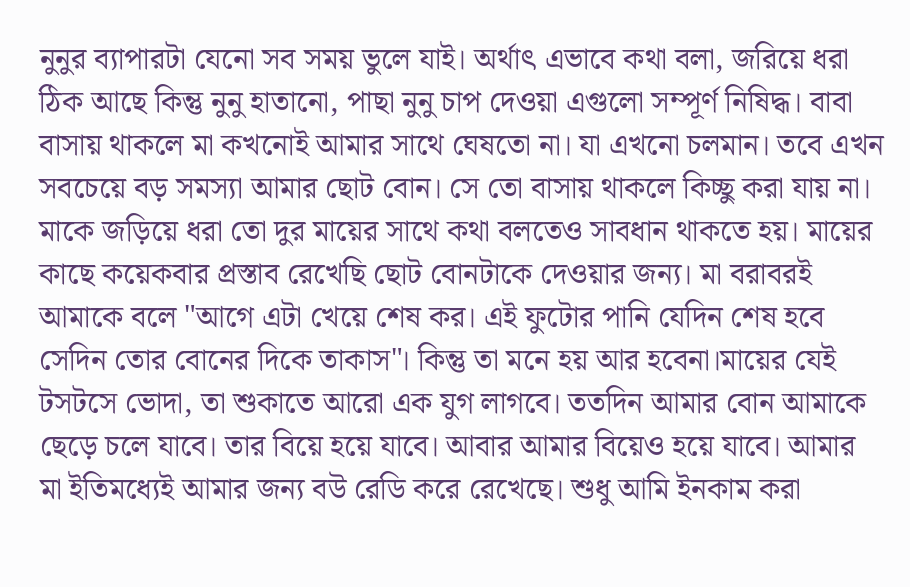নুনুর ব্যাপারটা যেনো সব সময় ভুলে যাই। অর্থাৎ এভাবে কথা বলা, জরিয়ে ধরা ঠিক আছে কিন্তু নুনু হাতানো, পাছা নুনু চাপ দেওয়া এগুলো সম্পূর্ণ নিষিদ্ধ। বাবা বাসায় থাকলে মা কখনোই আমার সাথে ঘেষতো না। যা এখনো চলমান। তবে এখন সবচেয়ে বড় সমস্যা আমার ছোট বোন। সে তো বাসায় থাকলে কিচ্ছু করা যায় না। মাকে জড়িয়ে ধরা তো দুর মায়ের সাথে কথা বলতেও সাবধান থাকতে হয়। মায়ের কাছে কয়েকবার প্রস্তাব রেখেছি ছোট বোনটাকে দেওয়ার জন্য। মা বরাবরই আমাকে বলে "আগে এটা খেয়ে শেষ কর। এই ফুটোর পানি যেদিন শেষ হবে সেদিন তোর বোনের দিকে তাকাস"। কিন্তু তা মনে হয় আর হবেনা।মায়ের যেই টসটসে ভোদা, তা শুকাতে আরো এক যুগ লাগবে। ততদিন আমার বোন আমাকে ছেড়ে চলে যাবে। তার বিয়ে হয়ে যাবে। আবার আমার বিয়েও হয়ে যাবে। আমার মা ইতিমধ্যেই আমার জন্য বউ রেডি করে রেখেছে। শুধু আমি ইনকাম করা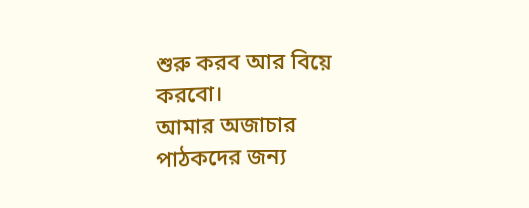শুরু করব আর বিয়ে করবো।
আমার অজাচার পাঠকদের জন্য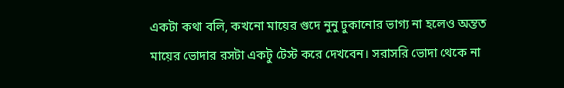একটা কথা বলি, কখনো মায়ের গুদে নুনু ঢুকানোর ভাগ্য না হলেও অন্তত মায়ের ভোদার রসটা একটু টেস্ট করে দেখবেন। সরাসরি ভোদা থেকে না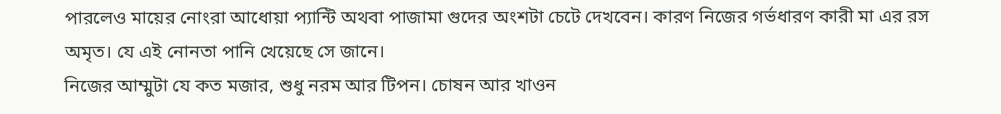পারলেও মায়ের নোংরা আধোয়া প্যান্টি অথবা পাজামা গুদের অংশটা চেটে দেখবেন। কারণ নিজের গর্ভধারণ কারী মা এর রস অমৃত। যে এই নোনতা পানি খেয়েছে সে জানে।
নিজের আম্মুটা যে কত মজার, শুধু নরম আর টিপন। চোষন আর খাওন